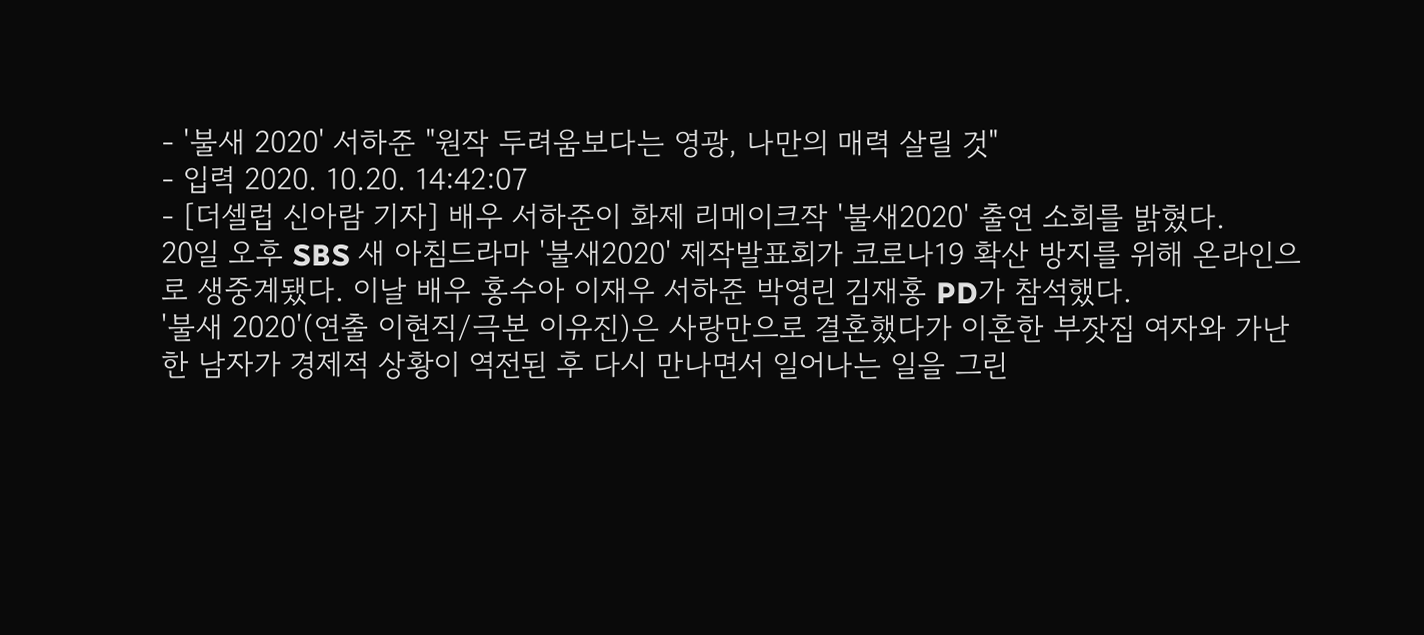- '불새 2020' 서하준 "원작 두려움보다는 영광, 나만의 매력 살릴 것"
- 입력 2020. 10.20. 14:42:07
- [더셀럽 신아람 기자] 배우 서하준이 화제 리메이크작 '불새2020' 출연 소회를 밝혔다.
20일 오후 SBS 새 아침드라마 '불새2020' 제작발표회가 코로나19 확산 방지를 위해 온라인으로 생중계됐다. 이날 배우 홍수아 이재우 서하준 박영린 김재홍 PD가 참석했다.
'불새 2020'(연출 이현직/극본 이유진)은 사랑만으로 결혼했다가 이혼한 부잣집 여자와 가난한 남자가 경제적 상황이 역전된 후 다시 만나면서 일어나는 일을 그린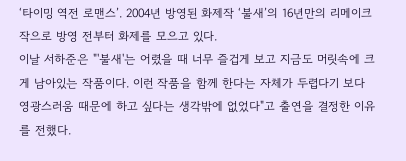‘타이밍 역전 로맨스’. 2004년 방영된 화제작 ‘불새’의 16년만의 리메이크작으로 방영 전부터 화제를 모으고 있다.
이날 서하준은 "'불새'는 어렸을 때 너무 즐겁게 보고 지금도 머릿속에 크게 남아있는 작품이다. 이런 작품을 함께 한다는 자체가 두렵다기 보다 영광스러움 때문에 하고 싶다는 생각밖에 없었다"고 출연을 결정한 이유를 전했다.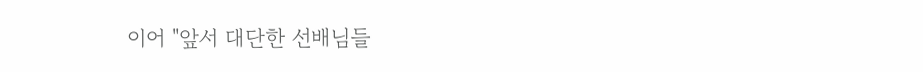이어 "앞서 대단한 선배님들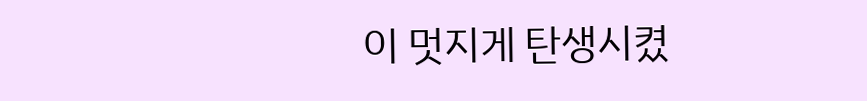이 멋지게 탄생시켰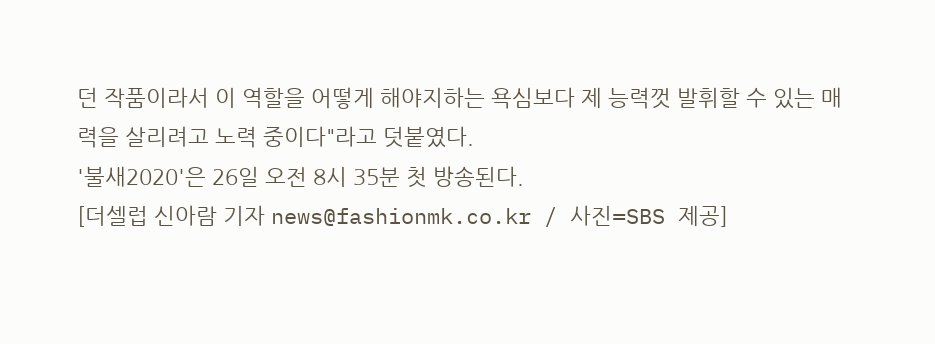던 작품이라서 이 역할을 어떻게 해야지하는 욕심보다 제 능력껏 발휘할 수 있는 매력을 살리려고 노력 중이다"라고 덧붙였다.
'불새2020'은 26일 오전 8시 35분 첫 방송된다.
[더셀럽 신아람 기자 news@fashionmk.co.kr / 사진=SBS 제공]